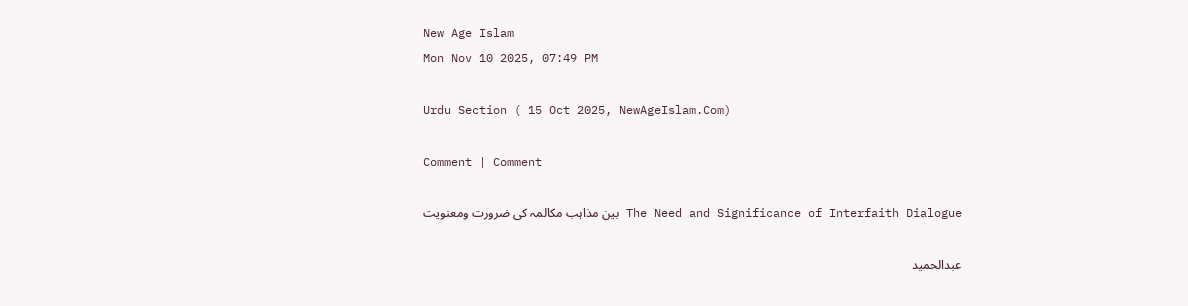New Age Islam
Mon Nov 10 2025, 07:49 PM

Urdu Section ( 15 Oct 2025, NewAgeIslam.Com)

Comment | Comment

The Need and Significance of Interfaith Dialogue بین مذاہب مکالمہ کی ضرورت ومعنویت

عبدالحمید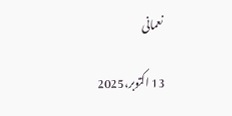نعمانی

13 اکتوبر،2025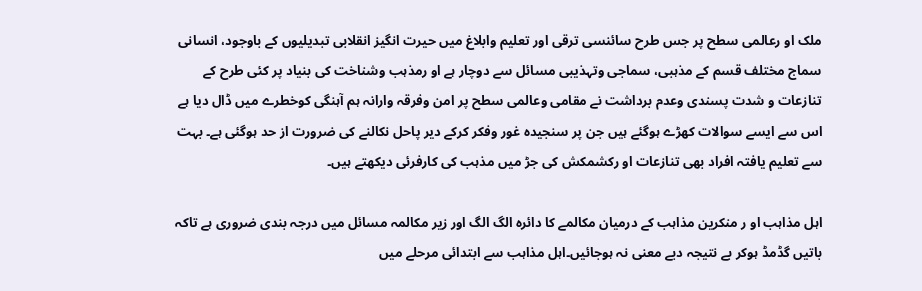ملک او رعالمی سطح پر جس طرح سائنسی ترقی اور تعلیم وابلاغ میں حیرت انگیز انقلابی تبدیلیوں کے باوجود، انسانی سماج مختلف قسم کے مذہبی، سماجی وتہذیبی مسائل سے دوچار ہے او رمذہب وشناخت کی بنیاد پر کئی طرح کے تنازعات و شدت پسندی وعدم برداشت نے مقامی وعالمی سطح پر امن وفرقہ وارانہ ہم آہنگی کوخطرے میں ڈال دیا ہے اس سے ایسے سوالات کھڑے ہوگئے ہیں جن پر سنجیدہ غور وفکر کرکے دیر پاحل نکالنے کی ضرورت از حد ہوگئی ہے۔ بہت سے تعلیم یافتہ افراد بھی تنازعات او رکشمکش کی جڑ میں مذہب کی کارفرئی دیکھتے ہیں۔

اہل مذاہب او ر منکرین مذاہب کے درمیان مکالمے کا دائرہ الگ الگ اور زیر مکالمہ مسائل میں درجہ بندی ضروری ہے تاکہ باتیں گڈمڈ ہوکر بے نتیجہ دبے معنی نہ ہوجائیں۔اہل مذاہب سے ابتدائی مرحلے میں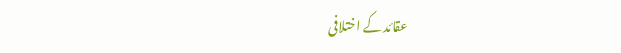عقائد کے اختلافی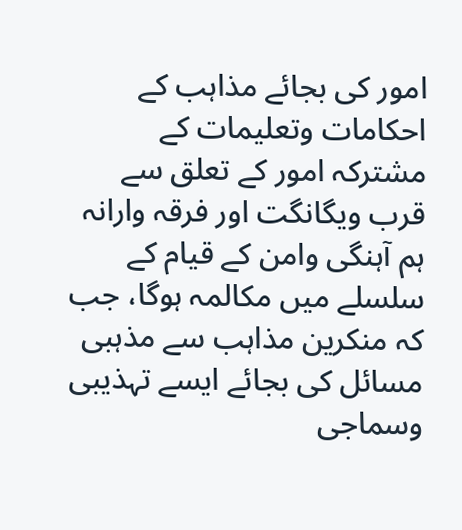امور کی بجائے مذاہب کے احکامات وتعلیمات کے مشترکہ امور کے تعلق سے قرب ویگانگت اور فرقہ وارانہ ہم آہنگی وامن کے قیام کے سلسلے میں مکالمہ ہوگا، جب کہ منکرین مذاہب سے مذہبی مسائل کی بجائے ایسے تہذیبی وسماجی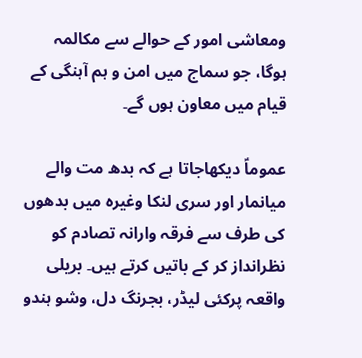ومعاشی امور کے حوالے سے مکالمہ ہوگا، جو سماج میں امن و ہم آہنگی کے قیام میں معاون ہوں گے۔

عموماؑ دیکھاجاتا ہے کہ بدھ مت والے میانمار اور سری لنکا وغیرہ میں بدھوں کی طرف سے فرقہ وارانہ تصادم کو نظرانداز کر کے باتیں کرتے ہیں۔ بریلی واقعہ پرکئی لیڈر، بجرنگ دل، وشو ہندو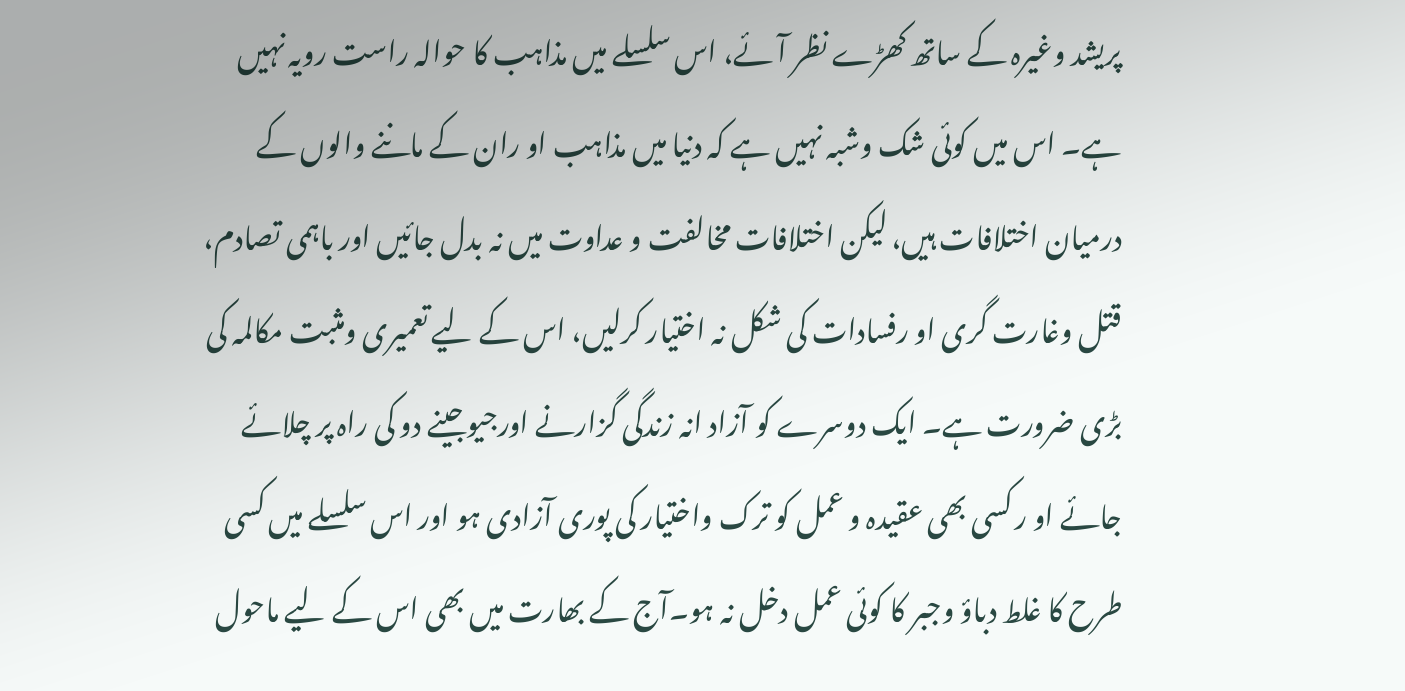پریشد وغیرہ کے ساتھ کھڑے نظر آئے، اس سلسلے میں مذاہب کا حوالہ راست رویہ نہیں ہے۔ اس میں کوئی شک وشبہ نہیں ہے کہ دنیا میں مذاہب او ران کے ماننے والوں کے درمیان اختلافات ہیں، لیکن اختلافات مخالفت و عداوت میں نہ بدل جائیں اور باہمی تصادم، قتل وغارت گری او رفسادات کی شکل نہ اختیار کرلیں، اس کے لیے تعمیری ومثبت مکالمہ کی بڑی ضرورت ہے۔ ایک دوسرے کو آزاد انہ زندگی گزارنے اورجیوجینے دو کی راہ پر چلائے جائے او ر کسی بھی عقیدہ و عمل کو ترک واختیار کی پوری آزادی ہو اور اس سلسلے میں کسی طرح کا غلط دباؤ وجبر کا کوئی عمل دخل نہ ہو۔آج کے بھارت میں بھی اس کے لیے ماحول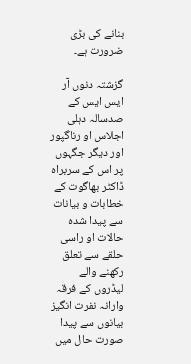بنانے کی بڑی ضرورت ہے۔

گزشتہ دنوں آر ایس ایس کے صدسالہ دہلی اجلاس او رناگپور اور دیگر جگہوں پر اس کے سربراہ ڈاکٹر بھاگوت کے خطابات و بیانات سے پیدا شدہ حالات او راسی حلقے سے تعلق رکھنے والے لیڈروں کے فرقہ وارانہ نفرت انگیز بیانوں سے پیدا صورت حال میں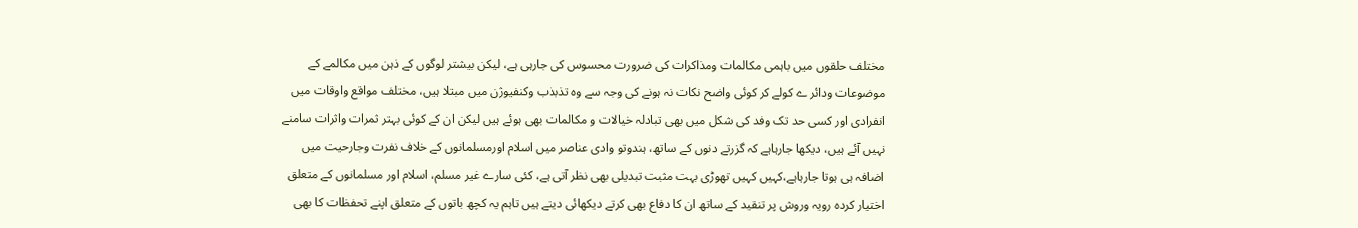مختلف حلقوں میں باہمی مکالمات ومذاکرات کی ضرورت محسوس کی جارہی ہے، لیکن بیشتر لوگوں کے ذہن میں مکالمے کے موضوعات ودائر ے کولے کر کوئی واضح نکات نہ ہونے کی وجہ سے وہ تذبذب وکنفیوژن میں مبتلا ہیں، مختلف مواقع واوقات میں انفرادی اور کسی حد تک وفد کی شکل میں بھی تبادلہ خیالات و مکالمات بھی ہوئے ہیں لیکن ان کے کوئی بہتر ثمرات واثرات سامنے نہیں آئے ہیں، دیکھا جارہاہے کہ گزرتے دنوں کے ساتھ، ہندوتو وادی عناصر میں اسلام اورمسلمانوں کے خلاف نفرت وجارحیت میں اضافہ ہی ہوتا جارہاہے،کہیں کہیں تھوڑی بہت مثبت تبدیلی بھی نظر آتی ہے، کئی سارے غیر مسلم، اسلام اور مسلمانوں کے متعلق اختیار کردہ رویہ وروش پر تنقید کے ساتھ ان کا دفاع بھی کرتے دیکھائی دیتے ہیں تاہم یہ کچھ باتوں کے متعلق اپنے تحفظات کا بھی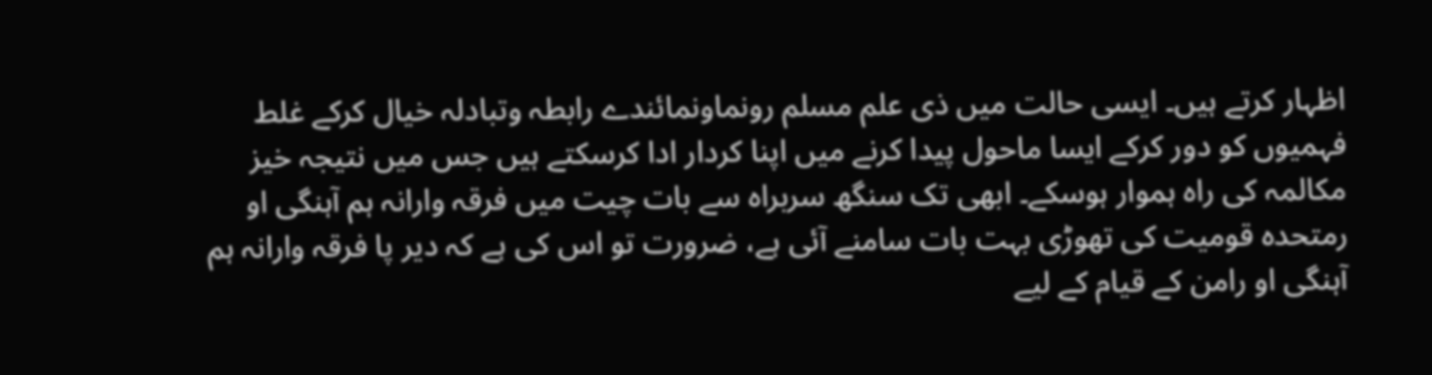اظہار کرتے ہیں۔ ایسی حالت میں ذی علم مسلم رونماونمائندے رابطہ وتبادلہ خیال کرکے غلط فہمیوں کو دور کرکے ایسا ماحول پیدا کرنے میں اپنا کردار ادا کرسکتے ہیں جس میں نتیجہ خیز مکالمہ کی راہ ہموار ہوسکے۔ ابھی تک سنگھ سربراہ سے بات چیت میں فرقہ وارانہ ہم آہنگی او رمتحدہ قومیت کی تھوڑی بہت بات سامنے آئی ہے، ضرورت تو اس کی ہے کہ دیر پا فرقہ وارانہ ہم آہنگی او رامن کے قیام کے لیے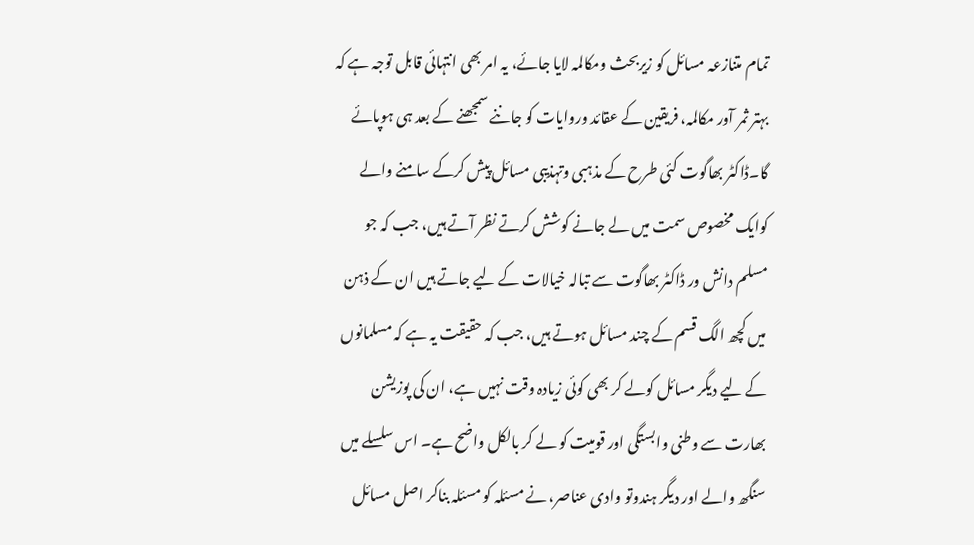تمام متنازعہ مسائل کو زیربحث ومکالمہ لایا جائے، یہ امر بھی انتہائی قابل توجہ ہے کہ بہتر ثمر آور مکالمہ، فریقین کے عقائد وروایات کو جاننے سمجھنے کے بعد ہی ہوپائے گا۔ڈاکٹر بھاگوت کئی طرح کے مذہبی وتہذیبی مسائل پیش کرکے سامنے والے کوایک مخصوص سمت میں لے جانے کوشش کرتے نظر آتے ہیں، جب کہ جو مسلم دانش ور ڈاکٹر بھاگوت سے تبالہ خیالات کے لیے جاتے ہیں ان کے ذہن میں کچھ الگ قسم کے چند مسائل ہوتے ہیں، جب کہ حقیقت یہ ہے کہ مسلمانوں کے لیے دیگر مسائل کولے کر بھی کوئی زیادہ وقت نہیں ہے، ان کی پوزیشن بھارت سے وطنی وابستگی اور قومیت کو لے کر بالکل واضح ہے۔ اس سلسلے میں سنگھ والے اور دیگر ہندوتو وادی عناصر، نے مسئلہ کو مسئلہ بناکر اصل مسائل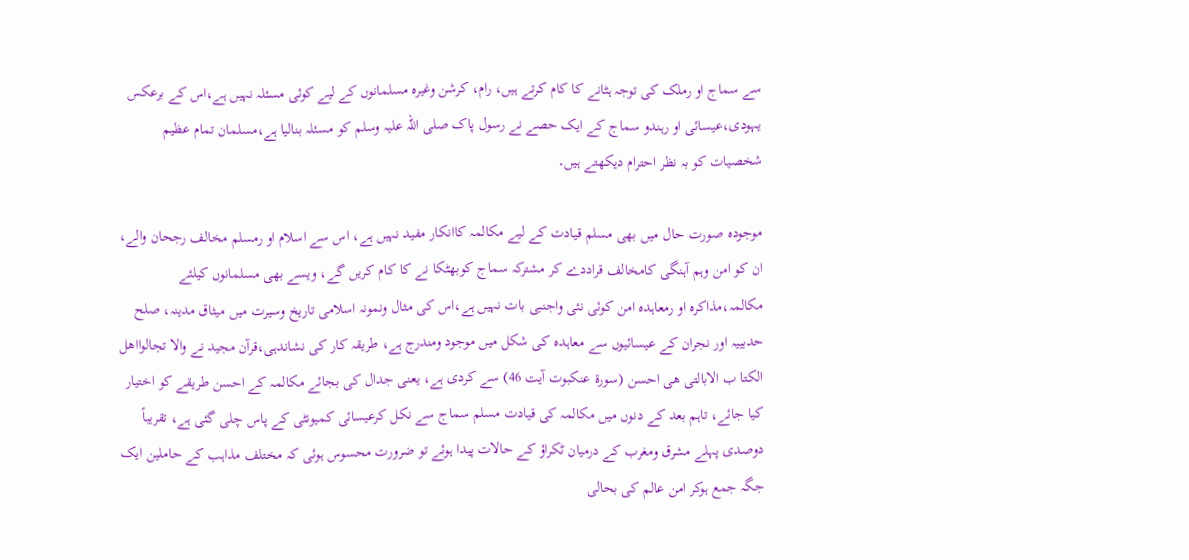سے سماج او رملک کی توجہ ہٹانے کا کام کرتے ہیں، رام، کرشن وغیرہ مسلمانوں کے لیے کوئی مسئلہ نہیں ہے،اس کے برعکس یہودی،عیسائی او رہندو سماج کے ایک حصے نے رسول پاک صلی اللہ علیہ وسلم کو مسئلہ بنالیا ہے،مسلمان تمام عظیم شخصیات کو بہ نظر احترام دیکھتے ہیں۔

موجودہ صورت حال میں بھی مسلم قیادت کے لیے مکالمہ کاانکار مفید نہیں ہے، اس سے اسلام او رمسلم مخالف رجحان والے، ان کو امن وہم آہنگی کامخالف قراددے کر مشترکہ سماج کوبھٹکا نے کا کام کریں گے، ویسے بھی مسلمانوں کیلئے مکالمہ،مذاکرہ او رمعاہدہ امن کوئی نئی واجنبی بات نہیں ہے،اس کی مثال ونمونہ اسلامی تاریخ وسیرت میں میثاق مدینہ، صلح حدبییہ اور نجران کے عیسائیوں سے معاہدہ کی شکل میں موجود ومندرج ہے، طریقہ کار کی نشاندہی،قرآن مجید نے والا تجالوااھل الکتا ب الابالتی ھی احسن (سورۃ عنکبوت آیت 46) سے کردی ہے، یعنی جدال کی بجائے مکالمہ کے احسن طریقے کو اختیار کیا جائے، تاہم بعد کے دنوں میں مکالمہ کی قیادت مسلم سماج سے نکل کرعیسائی کمیونٹی کے پاس چلی گئی ہے، تقریباً دوصدی پہلے مشرق ومغرب کے درمیان ٹکراؤ کے حالات پیدا ہوئے تو ضرورت محسوس ہوئی کہ مختلف مذاہب کے حاملین ایک جگہ جمع ہوکر امن عالم کی بحالی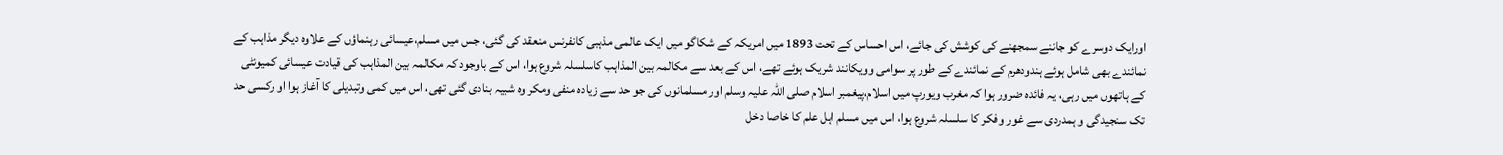اورایک دوسرے کو جاننے سمجھنے کی کوشش کی جائے، اس احساس کے تحت 1893 میں امریکہ کے شکاگو میں ایک عالمی مذہبی کانفرنس منعقد کی گئی، جس میں مسلم،عیسائی رہنماؤں کے علاوہ دیگر مذاہب کے نمائندے بھی شامل ہوئے ہندودھرم کے نمائندے کے طور پر سوامی وویکانند شریک ہوئے تھے، اس کے بعد سے مکالمہ بین المذاہب کاسلسلہ شروع ہوا، اس کے باوجود کہ مکالمہ بین المذاہب کی قیادت عیسائی کمیونٹی کے ہاتھوں میں رہی، یہ فائدہ ضرور ہوا کہ مغرب ویورپ میں اسلام،پیغمبر اسلام صلی اللہ علیہ وسلم اور مسلمانوں کی جو حد سے زیادہ منفی ومکر وہ شبیہ بنادی گئی تھی، اس میں کمی وتبدیلی کا آغاز ہوا او رکسی حد تک سنجیدگی و ہمدردی سے غور وفکر کا سلسلہ شروع ہوا، اس میں مسلم اہل علم کا خاصا دخل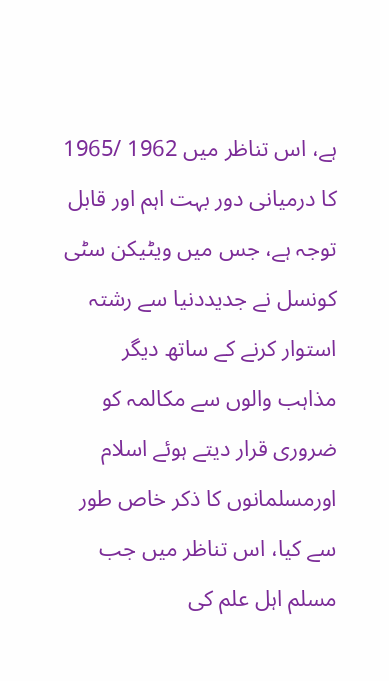ہے، اس تناظر میں 1962 /1965 کا درمیانی دور بہت اہم اور قابل توجہ ہے، جس میں ویٹیکن سٹی کونسل نے جدیددنیا سے رشتہ استوار کرنے کے ساتھ دیگر مذاہب والوں سے مکالمہ کو ضروری قرار دیتے ہوئے اسلام اورمسلمانوں کا ذکر خاص طور سے کیا، اس تناظر میں جب مسلم اہل علم کی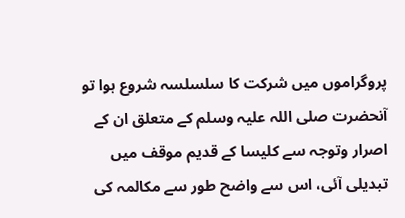پروگراموں میں شرکت کا سلسلسہ شروع ہوا تو آنحضرت صلی اللہ علیہ وسلم کے متعلق ان کے اصرار وتوجہ سے کلیسا کے قدیم موقف میں تبدیلی آئی، اس سے واضح طور سے مکالمہ کی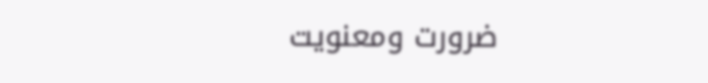ضرورت ومعنویت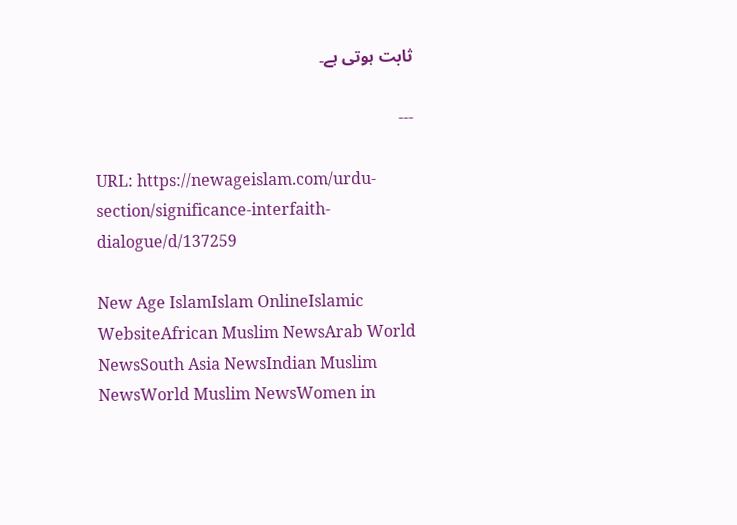ثابت ہوتی ہے۔

---

URL: https://newageislam.com/urdu-section/significance-interfaith-dialogue/d/137259

New Age IslamIslam OnlineIslamic WebsiteAfrican Muslim NewsArab World NewsSouth Asia NewsIndian Muslim NewsWorld Muslim NewsWomen in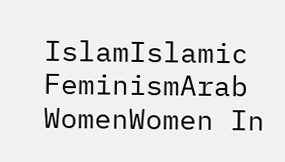IslamIslamic FeminismArab WomenWomen In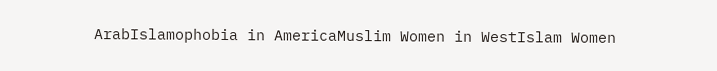ArabIslamophobia in AmericaMuslim Women in WestIslam Women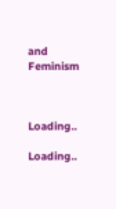and Feminism



Loading..

Loading..